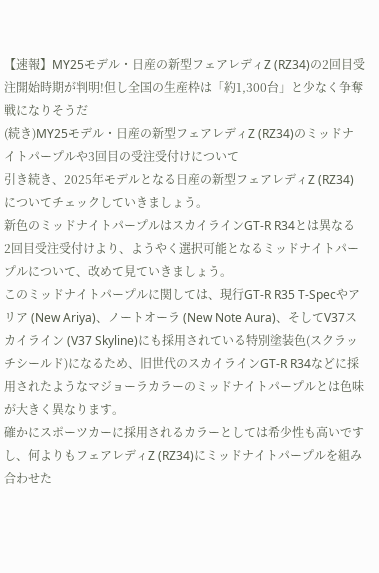【速報】MY25モデル・日産の新型フェアレディZ (RZ34)の2回目受注開始時期が判明!但し全国の生産枠は「約1,300台」と少なく争奪戦になりそうだ
(続き)MY25モデル・日産の新型フェアレディZ (RZ34)のミッドナイトパープルや3回目の受注受付けについて
引き続き、2025年モデルとなる日産の新型フェアレディZ (RZ34)についてチェックしていきましょう。
新色のミッドナイトパープルはスカイラインGT-R R34とは異なる
2回目受注受付けより、ようやく選択可能となるミッドナイトパープルについて、改めて見ていきましょう。
このミッドナイトパープルに関しては、現行GT-R R35 T-Specやアリア (New Ariya)、ノートオーラ (New Note Aura)、そしてV37スカイライン (V37 Skyline)にも採用されている特別塗装色(スクラッチシールド)になるため、旧世代のスカイラインGT-R R34などに採用されたようなマジョーラカラーのミッドナイトパープルとは色味が大きく異なります。
確かにスポーツカーに採用されるカラーとしては希少性も高いですし、何よりもフェアレディZ (RZ34)にミッドナイトパープルを組み合わせた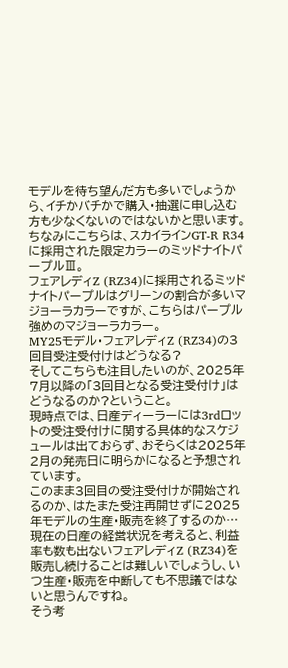モデルを待ち望んだ方も多いでしょうから、イチかバチかで購入・抽選に申し込む方も少なくないのではないかと思います。
ちなみにこちらは、スカイラインGT-R R34に採用された限定カラーのミッドナイトパープルⅢ。
フェアレディZ (RZ34)に採用されるミッドナイトパープルはグリーンの割合が多いマジョーラカラーですが、こちらはパープル強めのマジョーラカラー。
MY25モデル・フェアレディZ (RZ34)の3回目受注受付けはどうなる?
そしてこちらも注目したいのが、2025年7月以降の「3回目となる受注受付け」はどうなるのか?ということ。
現時点では、日産ディーラーには3rdロットの受注受付けに関する具体的なスケジュールは出ておらず、おそらくは2025年2月の発売日に明らかになると予想されています。
このまま3回目の受注受付けが開始されるのか、はたまた受注再開せずに2025年モデルの生産・販売を終了するのか…
現在の日産の経営状況を考えると、利益率も数も出ないフェアレディZ (RZ34)を販売し続けることは難しいでしょうし、いつ生産・販売を中断しても不思議ではないと思うんですね。
そう考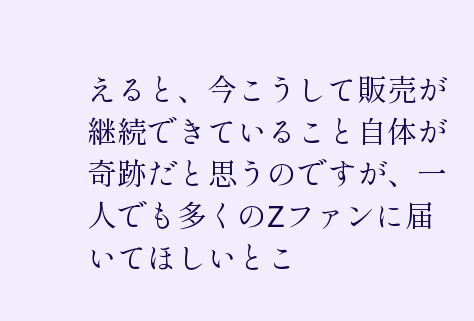えると、今こうして販売が継続できていること自体が奇跡だと思うのですが、一人でも多くのZファンに届いてほしいとこ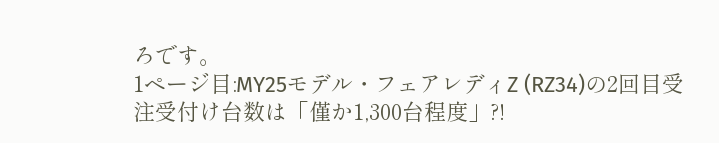ろです。
1ページ目:MY25モデル・フェアレディZ (RZ34)の2回目受注受付け台数は「僅か1,300台程度」?!